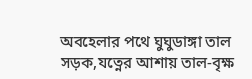অবহেলার পথে ঘুঘুডাঙ্গা তাল সড়ক,যত্নের আশায় তাল-বৃক্ষ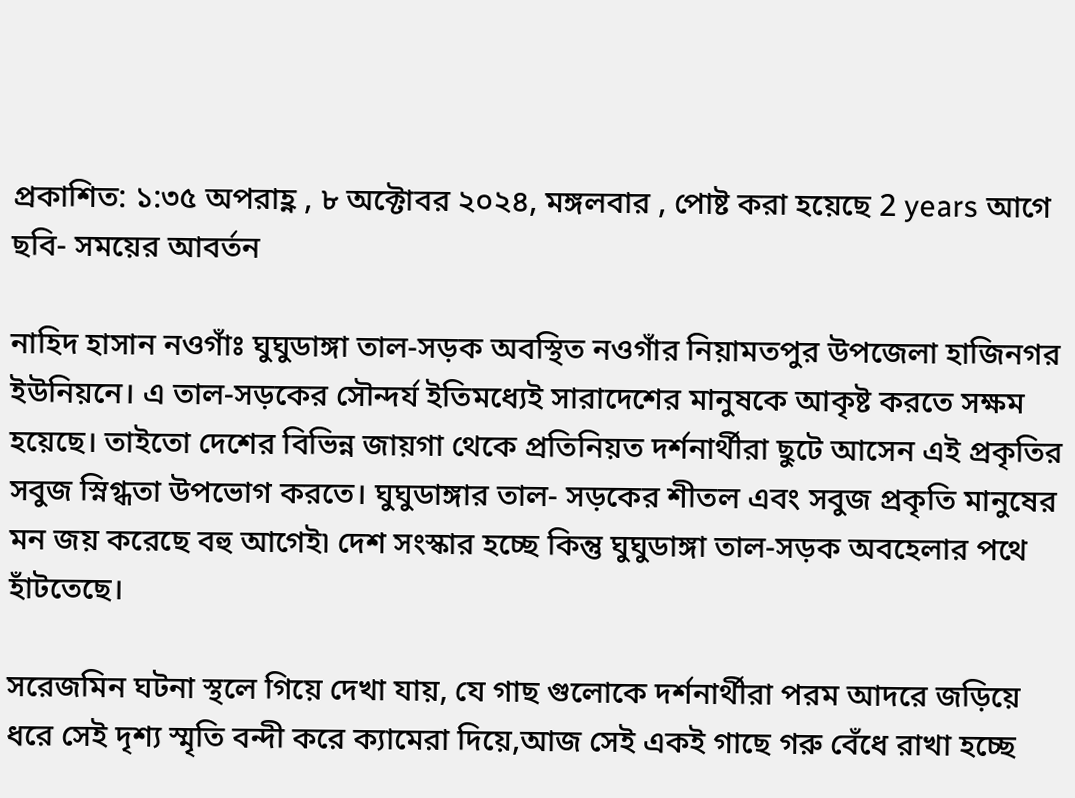প্রকাশিত: ১:৩৫ অপরাহ্ণ , ৮ অক্টোবর ২০২৪, মঙ্গলবার , পোষ্ট করা হয়েছে 2 years আগে
ছবি- সময়ের আবর্তন

নাহিদ হাসান নওগাঁঃ ঘুঘুডাঙ্গা তাল-সড়ক অবস্থিত নওগাঁর নিয়ামতপুর উপজেলা হাজিনগর ইউনিয়নে। এ তাল-সড়কের সৌন্দর্য ইতিমধ্যেই সারাদেশের মানুষকে আকৃষ্ট করতে সক্ষম হয়েছে। তাইতো দেশের বিভিন্ন জায়গা থেকে প্রতিনিয়ত দর্শনার্থীরা ছুটে আসেন এই প্রকৃতির সবুজ স্নিগ্ধতা উপভোগ করতে। ঘুঘুডাঙ্গার তাল- সড়কের শীতল এবং সবুজ প্রকৃতি মানুষের মন জয় করেছে বহু আগেই৷ দেশ সংস্কার হচ্ছে কিন্তু ঘুঘুডাঙ্গা তাল-সড়ক অবহেলার পথে হাঁটতেছে।

সরেজমিন ঘটনা স্থলে গিয়ে দেখা যায়, যে গাছ গুলোকে দর্শনার্থীরা পরম আদরে জড়িয়ে ধরে সেই দৃশ্য স্মৃতি বন্দী করে ক্যামেরা দিয়ে,আজ সেই একই গাছে গরু বেঁধে রাখা হচ্ছে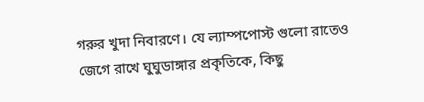গরুর খুদা নিবারণে। যে ল্যাম্পপোস্ট গুলো রাতেও জেগে রাখে ঘুঘুডাঙ্গার প্রকৃতিকে, কিছু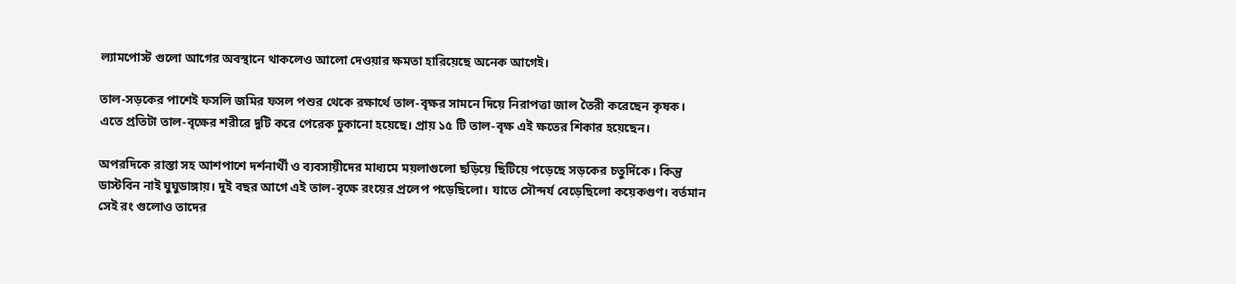ল্যামপোস্ট গুলো আগের অবস্থানে থাকলেও আলো দেওয়ার ক্ষমতা হারিয়েছে অনেক আগেই।

তাল-সড়কের পাশেই ফসলি জমির ফসল পশুর থেকে রক্ষার্থে তাল-বৃক্ষর সামনে দিয়ে নিরাপত্তা জাল তৈরী করেছেন কৃষক। এতে প্রতিটা তাল-বৃক্ষের শরীরে দুটি করে পেরেক ঢুকানো হয়েছে। প্রায় ১৫ টি তাল-বৃক্ষ এই ক্ষতের শিকার হয়েছেন।

অপরদিকে রাস্তা সহ আশপাশে দর্শনার্থী ও ব্যবসায়ীদের মাধ্যমে ময়লাগুলো ছড়িয়ে ছিটিয়ে পড়েছে সড়কের চতুর্দিকে। কিন্তু ডাস্টবিন নাই ঘুঘুডাঙ্গায়। দুই বছর আগে এই তাল-বৃক্ষে রংয়ের প্রলেপ পড়েছিলো। যাতে সৌন্দর্য বেড়েছিলো কয়েকগুণ। বর্তমান সেই রং গুলোও তাদের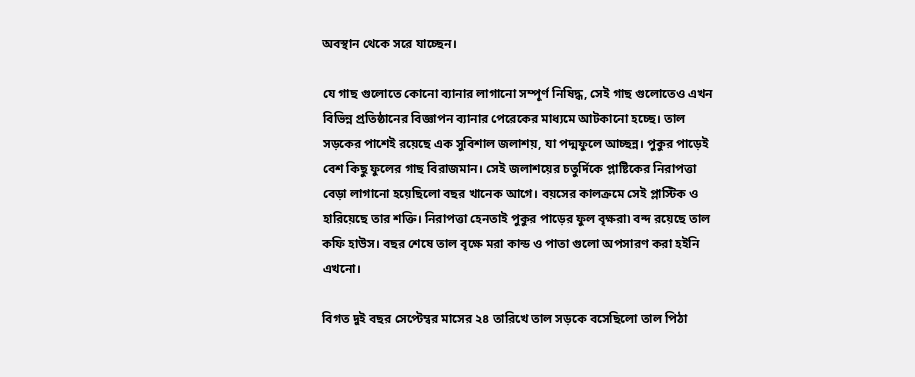অবস্থান থেকে সরে যাচ্ছেন।

যে গাছ গুলোতে কোনো ব্যানার লাগানো সম্পূর্ণ নিষিদ্ধ, সেই গাছ গুলোতেও এখন বিভিন্ন প্রতিষ্ঠানের বিজ্ঞাপন ব্যানার পেরেকের মাধ্যমে আটকানো হচ্ছে। তাল সড়কের পাশেই রয়েছে এক সুবিশাল জলাশয়, যা পদ্মফুলে আচ্ছন্ন। পুকুর পাড়েই বেশ কিছু ফুলের গাছ বিরাজমান। সেই জলাশয়ের চতুর্দিকে প্লাষ্টিকের নিরাপত্তা বেড়া লাগানো হয়েছিলো বছর খানেক আগে। বয়সের কালক্রমে সেই প্লাস্টিক ও হারিয়েছে তার শক্তি। নিরাপত্তা হেনতাই পুকুর পাড়ের ফুল বৃক্ষরা৷ বন্দ রয়েছে তাল কফি হাউস। বছর শেষে তাল বৃক্ষে মরা কান্ড ও পাতা গুলো অপসারণ করা হইনি এখনো।

বিগত দুই বছর সেপ্টেম্বর মাসের ২৪ তারিখে তাল সড়কে বসেছিলো তাল পিঠা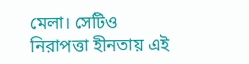মেলা। সেটিও নিরাপত্তা হীনতায় এই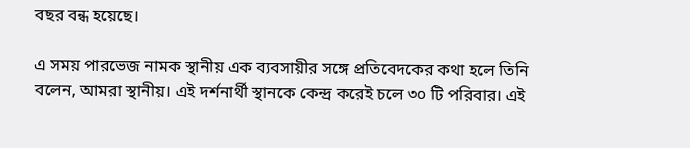বছর বন্ধ হয়েছে।

এ সময় পারভেজ নামক স্থানীয় এক ব্যবসায়ীর সঙ্গে প্রতিবেদকের কথা হলে তিনি বলেন, আমরা স্থানীয়। এই দর্শনার্থী স্থানকে কেন্দ্র করেই চলে ৩০ টি পরিবার। এই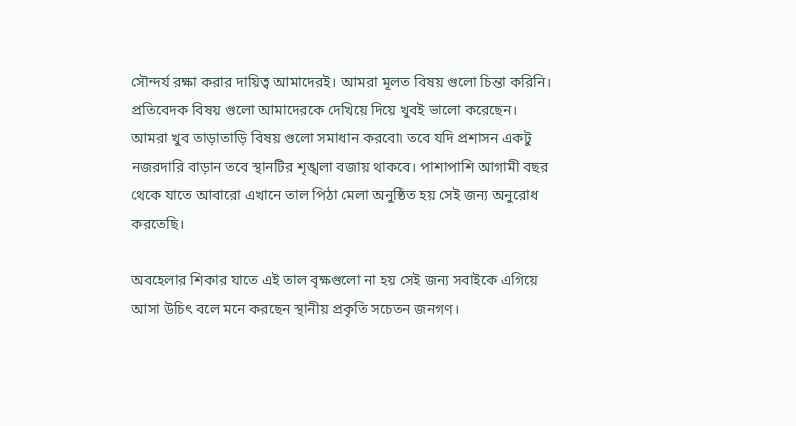সৌন্দর্য রক্ষা করার দায়িত্ব আমাদেরই। আমরা মূলত বিষয় গুলো চিন্তা করিনি। প্রতিবেদক বিষয় গুলো আমাদেরকে দেখিয়ে দিয়ে খুবই ভালো করেছেন। আমরা খুব তাড়াতাড়ি বিষয় গুলো সমাধান করবো৷ তবে যদি প্রশাসন একটু নজরদারি বাড়ান তবে স্থানটির শৃঙ্খলা বজায় থাকবে। পাশাপাশি আগামী বছর থেকে যাতে আবারো এখানে তাল পিঠা মেলা অনুষ্ঠিত হয় সেই জন্য অনুরোধ করতেছি।

অবহেলার শিকার যাতে এই তাল বৃক্ষগুলো না হয় সেই জন্য সবাইকে এগিয়ে আসা উচিৎ বলে মনে করছেন স্থানীয় প্রকৃতি সচেতন জনগণ।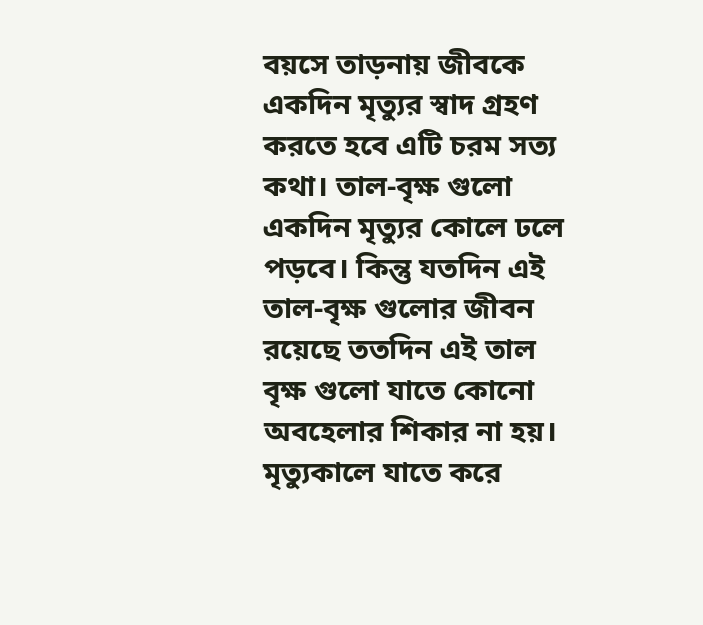বয়সে তাড়নায় জীবকে একদিন মৃত্যুর স্বাদ গ্রহণ করতে হবে এটি চরম সত্য কথা। তাল-বৃক্ষ গুলো একদিন মৃত্যুর কোলে ঢলে পড়বে। কিন্তু যতদিন এই তাল-বৃক্ষ গুলোর জীবন রয়েছে ততদিন এই তাল বৃক্ষ গুলো যাতে কোনো অবহেলার শিকার না হয়। মৃত্যুকালে যাতে করে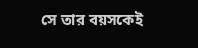সে তার বয়সকেই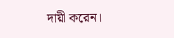দায়ী করেন।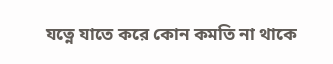যত্নে যাতে করে কোন কমতি না থাকে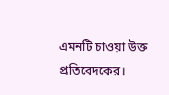এমনটি চাওয়া উক্ত প্রতিবেদকের।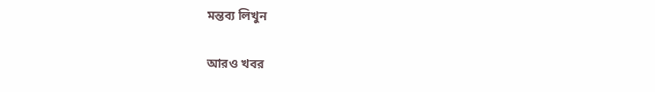মন্তব্য লিখুন

আরও খবর